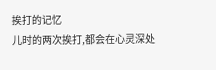挨打的记忆
儿时的两次挨打,都会在心灵深处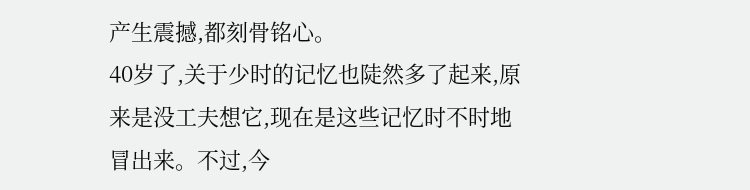产生震撼,都刻骨铭心。
40岁了,关于少时的记忆也陡然多了起来,原来是没工夫想它,现在是这些记忆时不时地冒出来。不过,今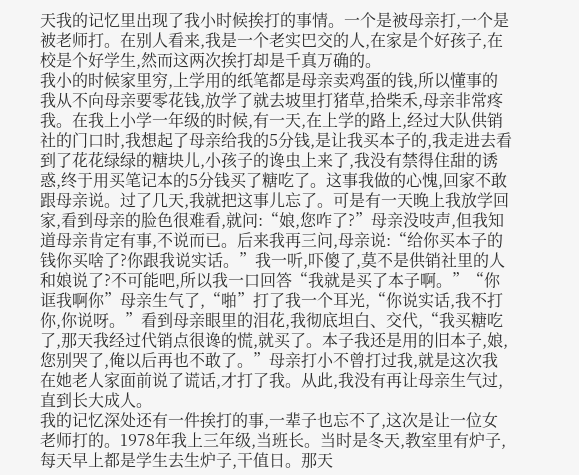天我的记忆里出现了我小时候挨打的事情。一个是被母亲打,一个是被老师打。在别人看来,我是一个老实巴交的人,在家是个好孩子,在校是个好学生,然而这两次挨打却是千真万确的。
我小的时候家里穷,上学用的纸笔都是母亲卖鸡蛋的钱,所以懂事的我从不向母亲要零花钱,放学了就去坡里打猪草,拾柴禾,母亲非常疼我。在我上小学一年级的时候,有一天,在上学的路上,经过大队供销社的门口时,我想起了母亲给我的5分钱,是让我买本子的,我走进去看到了花花绿绿的糖块儿,小孩子的谗虫上来了,我没有禁得住甜的诱惑,终于用买笔记本的5分钱买了糖吃了。这事我做的心愧,回家不敢跟母亲说。过了几天,我就把这事儿忘了。可是有一天晚上我放学回家,看到母亲的脸色很难看,就问:“娘,您咋了?”母亲没吱声,但我知道母亲肯定有事,不说而已。后来我再三问,母亲说:“给你买本子的钱你买啥了?你跟我说实话。”我一听,吓傻了,莫不是供销社里的人和娘说了?不可能吧,所以我一口回答“我就是买了本子啊。”“你诓我啊你”母亲生气了,“啪”打了我一个耳光,“你说实话,我不打你,你说呀。”看到母亲眼里的泪花,我彻底坦白、交代,“我买糖吃了,那天我经过代销点很谗的慌,就买了。本子我还是用的旧本子,娘,您别哭了,俺以后再也不敢了。”母亲打小不曾打过我,就是这次我在她老人家面前说了谎话,才打了我。从此,我没有再让母亲生气过,直到长大成人。
我的记忆深处还有一件挨打的事,一辈子也忘不了,这次是让一位女老师打的。1978年我上三年级,当班长。当时是冬天,教室里有炉子,每天早上都是学生去生炉子,干值日。那天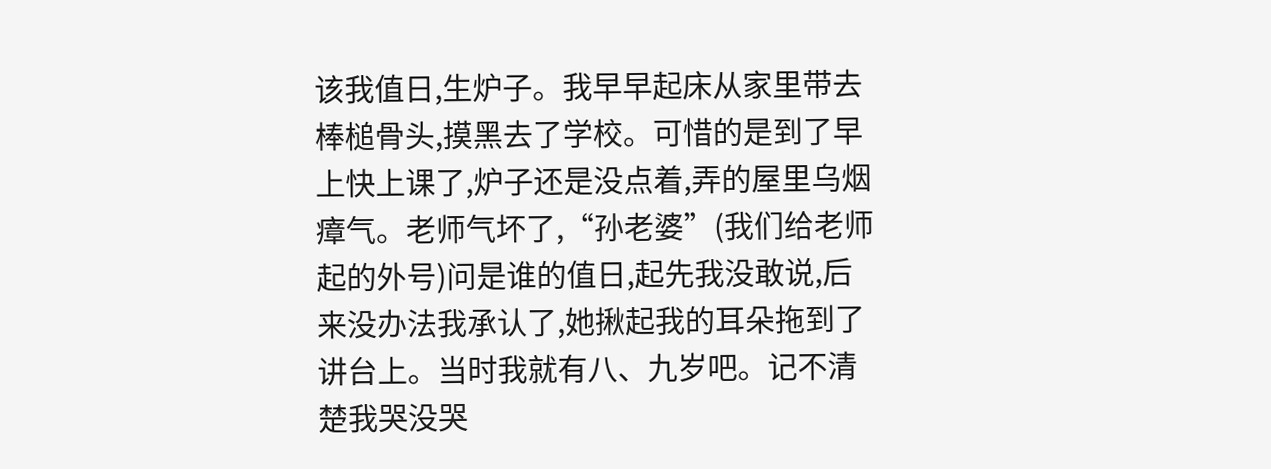该我值日,生炉子。我早早起床从家里带去棒槌骨头,摸黑去了学校。可惜的是到了早上快上课了,炉子还是没点着,弄的屋里乌烟瘴气。老师气坏了,“孙老婆”(我们给老师起的外号)问是谁的值日,起先我没敢说,后来没办法我承认了,她揪起我的耳朵拖到了讲台上。当时我就有八、九岁吧。记不清楚我哭没哭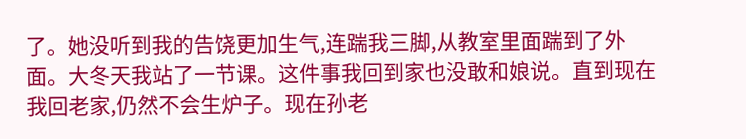了。她没听到我的告饶更加生气,连踹我三脚,从教室里面踹到了外面。大冬天我站了一节课。这件事我回到家也没敢和娘说。直到现在我回老家,仍然不会生炉子。现在孙老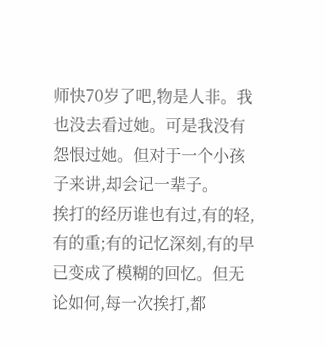师快70岁了吧,物是人非。我也没去看过她。可是我没有怨恨过她。但对于一个小孩子来讲,却会记一辈子。
挨打的经历谁也有过,有的轻,有的重;有的记忆深刻,有的早已变成了模糊的回忆。但无论如何,每一次挨打,都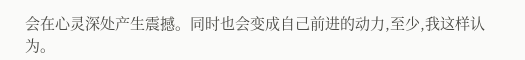会在心灵深处产生震撼。同时也会变成自己前进的动力,至少,我这样认为。